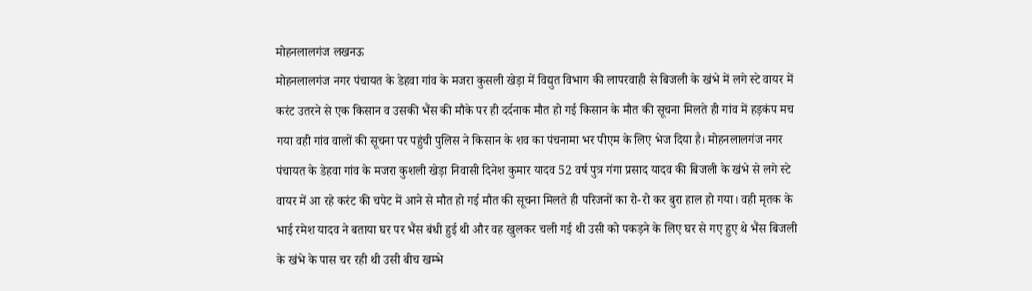मोहनलालगंज लखनऊ
मोहनलालगंज नगर पंचायत के डेहवा गांव के मजरा कुसली खेड़ा में विद्युत विभाग की लापरवाही से बिजली के खंभे में लगे स्टे वायर में करंट उतरने से एक किसान व उसकी भैंस की मौके पर ही दर्दनाक मौत हो गई किसान के मौत की सूचना मिलते ही गांव में हड़कंप मच गया वही गांव वालों की सूचना पर पहुंची पुलिस ने किसान के शव का पंचनामा भर पीएम के लिए भेज दिया है। मोहनलालगंज नगर पंचायत के डेहवा गांव के मजरा कुशली खेड़ा निवासी दिनेश कुमार यादव 52 वर्ष पुत्र गंगा प्रसाद यादव की बिजली के खंभे से लगे स्टे वायर में आ रहे करंट की चपेट में आने से मौत हो गई मौत की सूचना मिलते ही परिजनों का रो-रो कर बुरा हाल हो गया। वही मृतक के भाई रमेश यादव ने बताया घर पर भैंस बंधी हुई थी और वह खुलकर चली गई थी उसी को पकड़ने के लिए घर से गए हुए थे भैंस बिजली के खंभे के पास चर रही थी उसी बीच खम्भे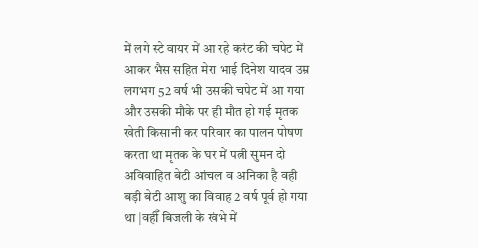में लगे स्टे वायर में आ रहे करंट की चपेट में आकर भैस सहित मेरा भाई दिनेश यादव उम्र लगभग 52 वर्ष भी उसकी चपेट में आ गया और उसकी मौके पर ही मौत हो गई मृतक खेती किसानी कर परिवार का पालन पोषण करता था मृतक के घर में पत्नी सुमन दो अविवाहित बेटी आंचल व अनिका है वही बड़ी बेटी आशु का विवाह 2 वर्ष पूर्व हो गया था |वहीँ बिजली के खंभे में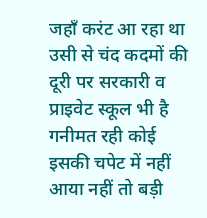जहाँ करंट आ रहा था उसी से चंद कदमों की दूरी पर सरकारी व प्राइवेट स्कूल भी है गनीमत रही कोई इसकी चपेट में नहीं आया नहीं तो बड़ी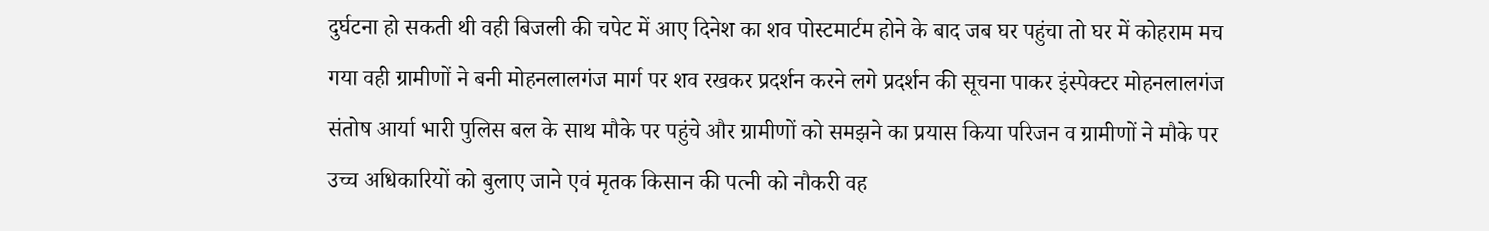दुर्घटना हो सकती थी वही बिजली की चपेट में आए दिनेश का शव पोस्टमार्टम होने के बाद जब घर पहुंचा तो घर में कोहराम मच गया वही ग्रामीणों ने बनी मोहनलालगंज मार्ग पर शव रखकर प्रदर्शन करने लगे प्रदर्शन की सूचना पाकर इंस्पेक्टर मोहनलालगंज संतोष आर्या भारी पुलिस बल के साथ मौके पर पहुंचे और ग्रामीणों को समझने का प्रयास किया परिजन व ग्रामीणों ने मौके पर उच्च अधिकारियों को बुलाए जाने एवं मृतक किसान की पत्नी को नौकरी वह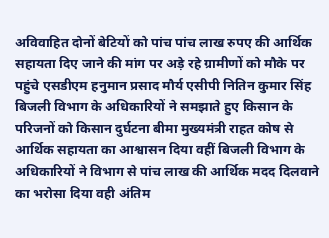अविवाहित दोनों बेटियों को पांच पांच लाख रुपए की आर्थिक सहायता दिए जाने की मांग पर अड़े रहे ग्रामीणों को मौके पर पहुंचे एसडीएम हनुमान प्रसाद मौर्य एसीपी नितिन कुमार सिंह बिजली विभाग के अधिकारियों ने समझाते हुए किसान के परिजनों को किसान दुर्घटना बीमा मुख्यमंत्री राहत कोष से आर्थिक सहायता का आश्वासन दिया वहीं बिजली विभाग के अधिकारियों ने विभाग से पांच लाख की आर्थिक मदद दिलवाने का भरोसा दिया वही अंतिम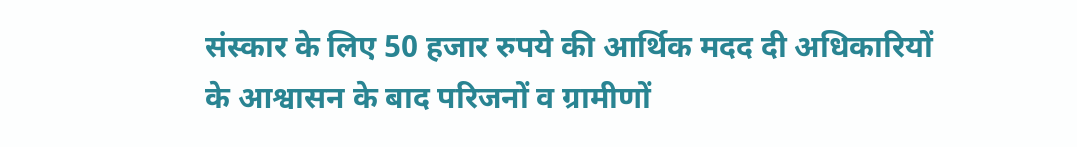संस्कार के लिए 50 हजार रुपये की आर्थिक मदद दी अधिकारियों के आश्वासन के बाद परिजनों व ग्रामीणों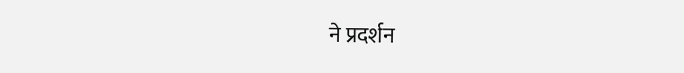ने प्रदर्शन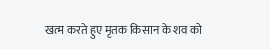खत्म करते हुए मृतक किसान के शव को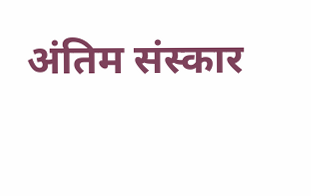अंतिम संस्कार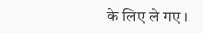के लिए ले गए ।